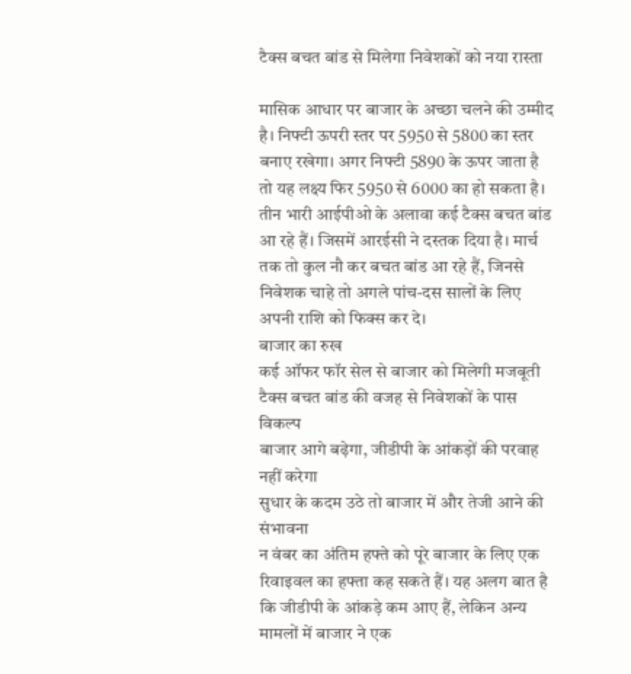टैक्स बचत बांड से मिलेगा निवेशकों को नया रास्ता

मासिक आधार पर बाजार के अच्छा चलने की उम्मीद है। निफ्टी ऊपरी स्तर पर 5950 से 5800 का स्तर बनाए रखेगा। अगर निफ्टी 5890 के ऊपर जाता है तो यह लक्ष्य फिर 5950 से 6000 का हो सकता है।
तीन भारी आईपीओ के अलावा कई टैक्स बचत बांड आ रहे हैं। जिसमें आरईसी ने दस्तक दिया है। मार्च तक तो कुल नौ कर बचत बांड आ रहे हैं, जिनसे निवेशक चाहे तो अगले पांच-दस सालों के लिए अपनी राशि को फिक्स कर दे।
बाजार का रुख
कई ऑफर फॉर सेल से बाजार को मिलेगी मजबूती
टैक्स बचत बांड की वजह से निवेशकों के पास विकल्प
बाजार आगे बढ़ेगा, जीडीपी के आंकड़ों की परवाह नहीं करेगा
सुधार के कदम उठे तो बाजार में और तेजी आने की संभावना
न वंबर का अंतिम हफ्ते को पूरे बाजार के लिए एक रिवाइवल का हफ्ता कह सकते हैं। यह अलग बात है कि जीडीपी के आंकड़े कम आए हैं, लेकिन अन्य मामलों में बाजार ने एक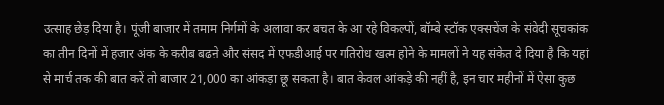उत्साह छेड़ दिया है। पूंजी बाजार में तमाम निर्गमों के अलावा कर बचत के आ रहे विकल्पों, बॉम्बे स्टॉक एक्सचेंज के संवेदी सूचकांक का तीन दिनों में हजार अंक के करीब बढऩे और संसद में एफडीआई पर गतिरोध खत्म होने के मामलों ने यह संकेत दे दिया है कि यहां से मार्च तक की बात करें तो बाजार 21,000 का आंकड़ा छू सकता है। बात केवल आंकड़े की नहीं है, इन चार महीनों में ऐसा कुछ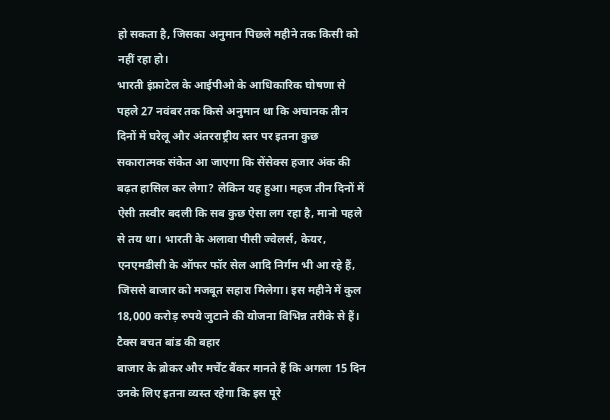हो सकता है, जिसका अनुमान पिछले महीने तक किसी को नहीं रहा हो।
भारती इंफ्राटेल के आईपीओ के आधिकारिक घोषणा से पहले 27 नवंबर तक किसे अनुमान था कि अचानक तीन दिनों में घरेलू और अंतरराष्ट्रीय स्तर पर इतना कुछ सकारात्मक संकेत आ जाएगा कि सेंसेक्स हजार अंक की बढ़त हासिल कर लेगा? लेकिन यह हुआ। महज तीन दिनों में ऐसी तस्वीर बदली कि सब कुछ ऐसा लग रहा है, मानो पहले से तय था। भारती के अलावा पीसी ज्वेलर्स, केयर, एनएमडीसी के ऑफर फॉर सेल आदि निर्गम भी आ रहे हैं, जिससे बाजार को मजबूत सहारा मिलेगा। इस महीने में कुल 18,000 करोड़ रुपये जुटाने की योजना विभिन्न तरीके से हैं।
टैक्स बचत बांड की बहार
बाजार के ब्रोकर और मर्चेंट बैंकर मानते हैं कि अगला 15 दिन उनके लिए इतना व्यस्त रहेगा कि इस पूरे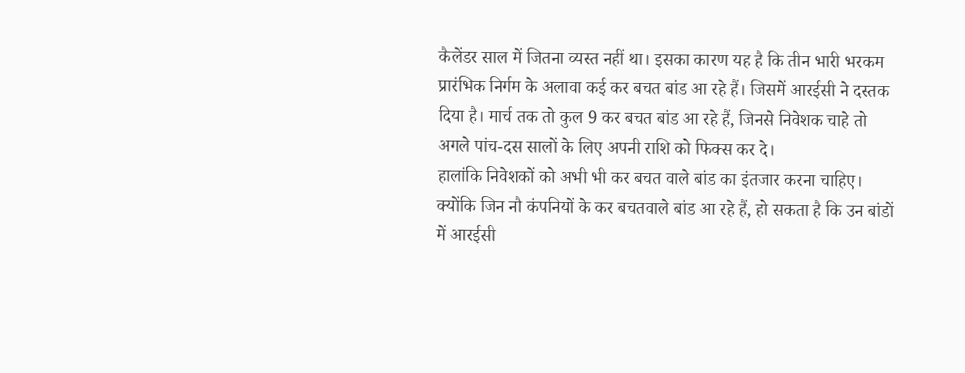कैलेंडर साल में जितना व्यस्त नहीं था। इसका कारण यह है कि तीन भारी भरकम प्रारंभिक निर्गम के अलावा कई कर बचत बांड आ रहे हैं। जिसमें आरईसी ने दस्तक दिया है। मार्च तक तो कुल 9 कर बचत बांड आ रहे हैं, जिनसे निवेशक चाहे तो अगले पांच-दस सालों के लिए अपनी राशि को फिक्स कर दे।
हालांकि निवेशकों को अभी भी कर बचत वाले बांड का इंतजार करना चाहिए। क्योंकि जिन नौ कंपनियों के कर बचतवाले बांड आ रहे हैं, हो सकता है कि उन बांडों में आरईसी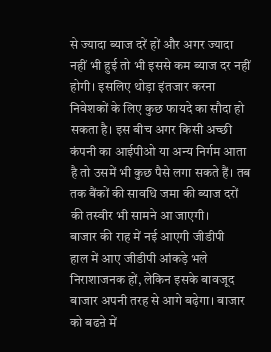से ज्यादा ब्याज दरें हों और अगर ज्यादा नहीं भी हुई तो भी इससे कम ब्याज दर नहीं होगी। इसलिए थोड़ा इंतजार करना निवेशकों के लिए कुछ फायदे का सौदा हो सकता है। इस बीच अगर किसी अच्छी कंपनी का आईपीओ या अन्य निर्गम आता है तो उसमें भी कुछ पैसे लगा सकते हैं। तब तक बैंकों की सावधि जमा की ब्याज दरों की तस्वीर भी सामने आ जाएगी।
बाजार की राह में नई आएगी जीडीपी
हाल में आए जीडीपी आंकड़े भले निराशाजनक हों, लेकिन इसके बावजूद बाजार अपनी तरह से आगे बढ़ेगा। बाजार को बढऩे में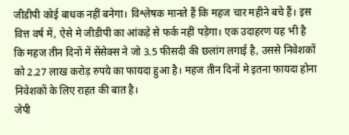जीडीपी कोई बाधक नहीं बनेगा। विश्लेषक मानते हैं कि महज चार महीने बचे हैं। इस वित्त वर्ष में, ऐसे मे जीडीपी का आंकड़े से फर्क नहीं पड़ेगा। एक उदाहरण यह भी है कि महज तीन दिनों में सेंसेक्स ने जो 3.5 फीसदी की छलांग लगाई है, उससे निवेशकों को 2.27 लाख करोड़ रुपये का फायदा हुआ है। महज तीन दिनों मे इतना फायदा होना निवेशकों के लिए राहत की बात है।
जेपी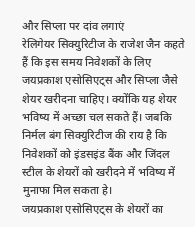और सिप्ला पर दांव लगाएं
रेलिगेयर सिक्युरिटीज के राजेश जैन कहते हैं कि इस समय निवेशकों के लिए जयप्रकाश एसोसिएट्स और सिप्ला जैसे शेयर खरीदना चाहिए। क्योंकि यह शेयर भविष्य में अच्छा चल सकते हैं। जबकि निर्मल बंग सिक्युरिटीज की राय है कि निवेशकों को इंडसइंड बैंक और जिंदल स्टील के शेयरों को खरीदने में भविष्य में मुनाफा मिल सकता हे।
जयप्रकाश एसोसिएट्स के शेयरों का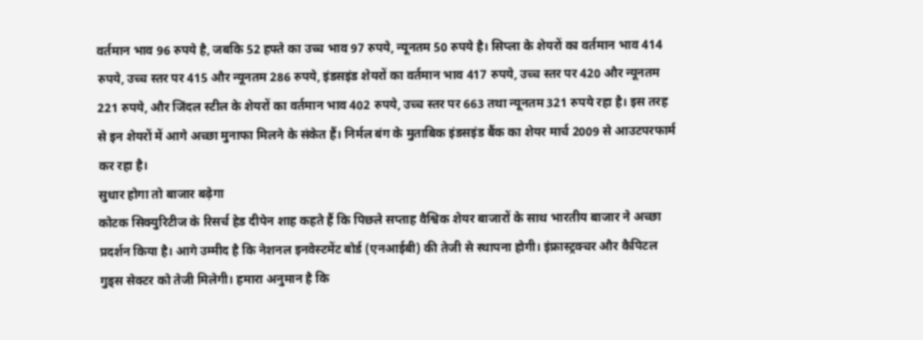वर्तमान भाव 96 रुपये है, जबकि 52 हफ्ते का उच्च भाव 97 रुपये, न्यूनतम 50 रुपये है। सिप्ला के शेयरों का वर्तमान भाव 414 रुपये, उच्च स्तर पर 415 और न्यूनतम 286 रुपये, इंडसइंड शेयरों का वर्तमान भाव 417 रुपये, उच्च स्तर पर 420 और न्यूनतम 221 रुपये, और जिंदल स्टील के शेयरों का वर्तमान भाव 402 रुपये, उच्च स्तर पर 663 तथा न्यूनतम 321 रुपये रहा है। इस तरह से इन शेयरों में आगे अच्छा मुनाफा मिलने के संकेत हैं। निर्मल बंग के मुताबिक इंडसइंड बैंक का शेयर मार्च 2009 से आउटपरफार्म कर रहा है।
सुधार होगा तो बाजार बढ़ेगा
कोटक सिक्युरिटीज के रिसर्च हेड दीपेन शाह कहते हैं कि पिछले सप्ताह वैश्विक शेयर बाजारों के साथ भारतीय बाजार ने अच्छा प्रदर्शन किया है। आगे उम्मीद है कि नेशनल इनवेस्टमेंट बोर्ड (एनआईबी) की तेजी से स्थापना होगी। इंफ्रास्ट्रक्चर और कैपिटल गुड्स सेक्टर को तेजी मिलेगी। हमारा अनुमान है कि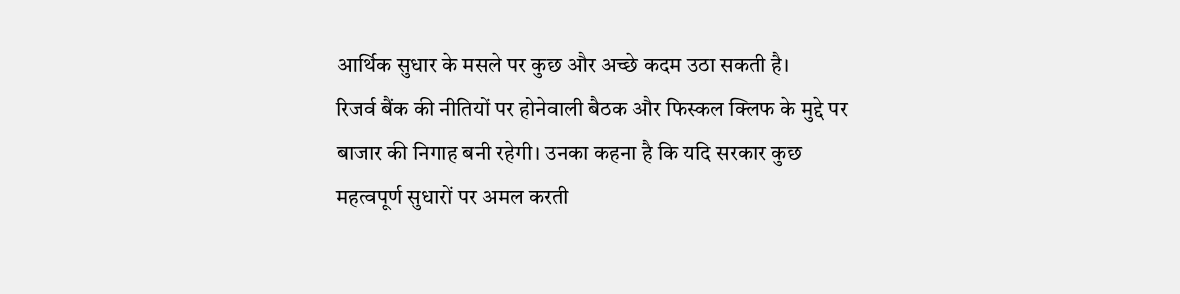आर्थिक सुधार के मसले पर कुछ और अच्छे कदम उठा सकती है।
रिजर्व बैंक की नीतियों पर होनेवाली बैठक और फिस्कल क्लिफ के मुद्दे पर बाजार की निगाह बनी रहेगी। उनका कहना है कि यदि सरकार कुछ महत्वपूर्ण सुधारों पर अमल करती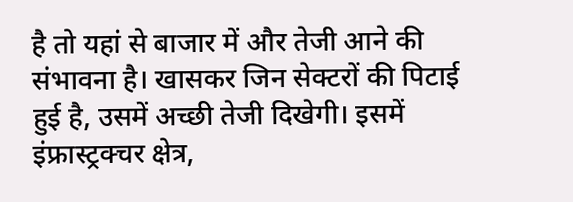है तो यहां से बाजार में और तेजी आने की संभावना है। खासकर जिन सेक्टरों की पिटाई हुई है, उसमें अच्छी तेजी दिखेगी। इसमें इंफ्रास्ट्रक्चर क्षेत्र,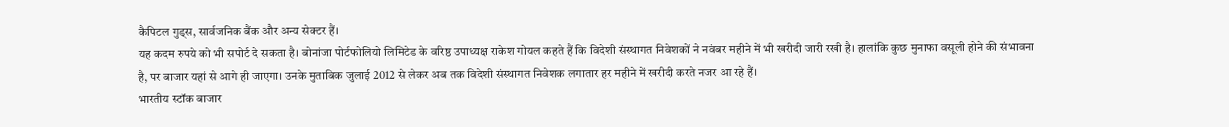कैपिटल गुड्स, सार्वजनिक बैंक और अन्य सेक्टर हैं।
यह कदम रुपये को भी सपोर्ट दे सकता है। बोनांजा पोर्टफोलियो लिमिटेड के वरिष्ठ उपाध्यक्ष राकेश गोयल कहते हैं कि विदेशी संस्थागत निवेशकों ने नवंबर महीने में भी खरीदी जारी रखी है। हालांकि कुछ मुनाफा वसूली होने की संभावना है, पर बाजार यहां से आगे ही जाएगा। उनके मुताबिक जुलाई 2012 से लेकर अब तक विदेशी संस्थागत निवेशक लगातार हर महीने में खरीदी करते नजर आ रहे हैं।
भारतीय स्टॉक बाजार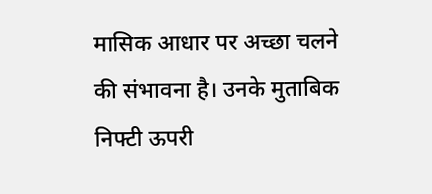मासिक आधार पर अच्छा चलने की संभावना है। उनके मुताबिक निफ्टी ऊपरी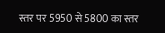स्तर पर 5950 से 5800 का स्तर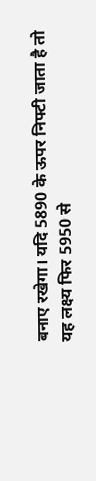बनाए रखेगा। यदि 5890 के ऊपर निफ्टी जाता है तो यह लक्ष्य फिर 5950 से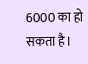6000 का हो सकता है।